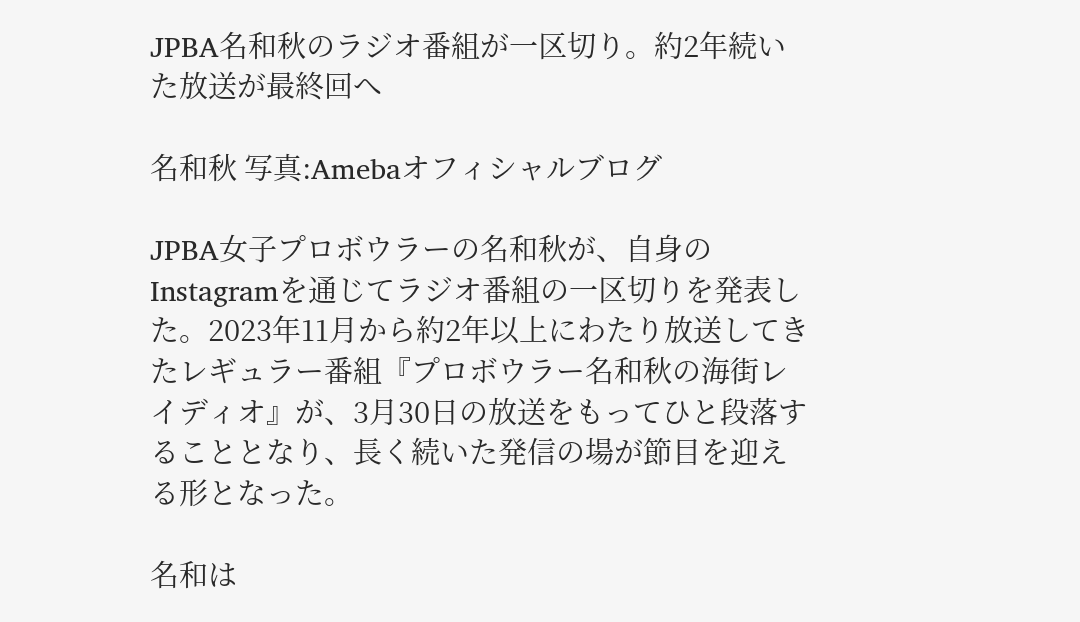JPBA名和秋のラジオ番組が一区切り。約2年続いた放送が最終回へ

名和秋 写真:Amebaオフィシャルブログ

JPBA女子プロボウラーの名和秋が、自身のInstagramを通じてラジオ番組の一区切りを発表した。2023年11月から約2年以上にわたり放送してきたレギュラー番組『プロボウラー名和秋の海街レイディオ』が、3月30日の放送をもってひと段落することとなり、長く続いた発信の場が節目を迎える形となった。

名和は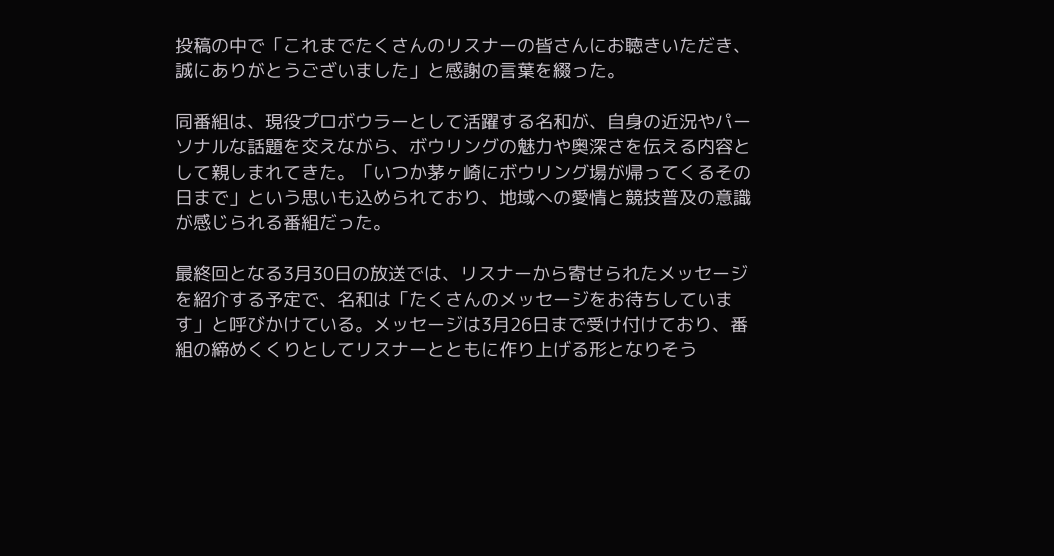投稿の中で「これまでたくさんのリスナーの皆さんにお聴きいただき、誠にありがとうございました」と感謝の言葉を綴った。

同番組は、現役プロボウラーとして活躍する名和が、自身の近況やパーソナルな話題を交えながら、ボウリングの魅力や奥深さを伝える内容として親しまれてきた。「いつか茅ヶ崎にボウリング場が帰ってくるその日まで」という思いも込められており、地域への愛情と競技普及の意識が感じられる番組だった。

最終回となる3月30日の放送では、リスナーから寄せられたメッセージを紹介する予定で、名和は「たくさんのメッセージをお待ちしています」と呼びかけている。メッセージは3月26日まで受け付けており、番組の締めくくりとしてリスナーとともに作り上げる形となりそう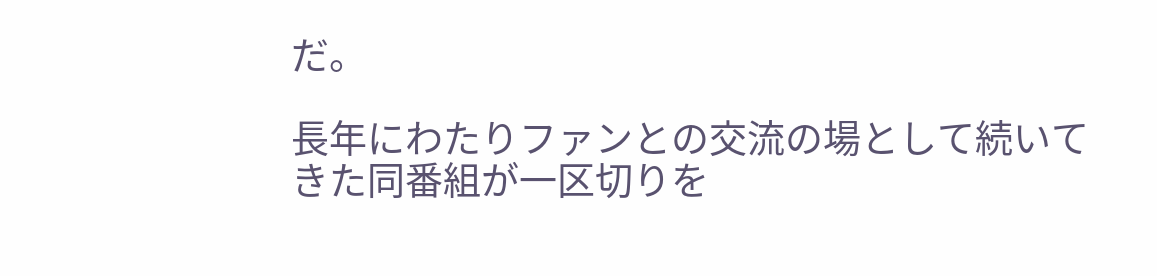だ。

長年にわたりファンとの交流の場として続いてきた同番組が一区切りを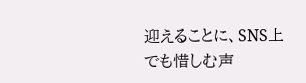迎えることに、SNS上でも惜しむ声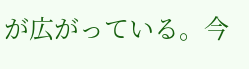が広がっている。今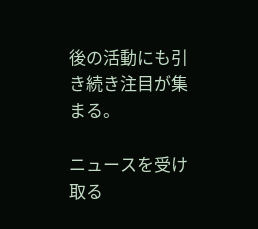後の活動にも引き続き注目が集まる。

ニュースを受け取る